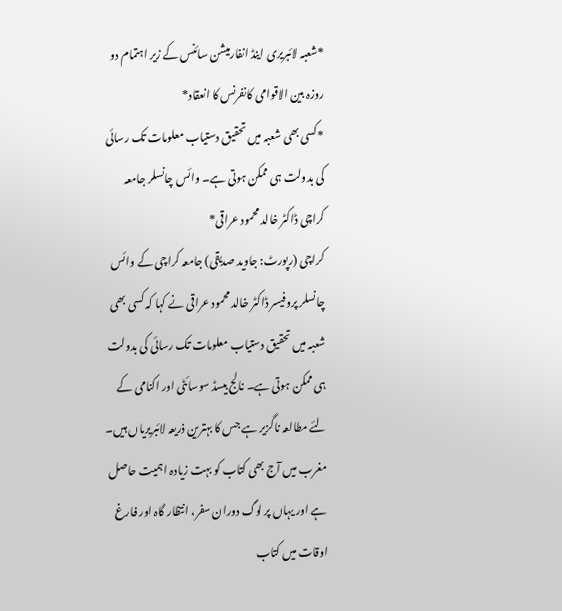*شعبہ لائبریری اینڈ انفارمیشن سائنس کے زیر اہتمام دو روزہ بین الاقوامی کانفرنس کا انعقاد*
*کسی بھی شعبہ میں تحقیق دستیاب معلومات تک رسائی کی بدولت ہی ممکن ہوتی ہے۔ وائس چانسلر جامعہ کراچی ڈاکٹر خالد محمود عراقی*
کراچی (رپورٹ: جاوید صدیقی) جامعہ کراچی کے وائس چانسلر پروفیسر ڈاکٹر خالد محمود عراقی نے کہا کہ کسی بھی شعبہ میں تحقیق دستیاب معلومات تک رسائی کی بدولت ہی ممکن ہوتی ہے۔ نالج بیسڈ سوسائٹی اور اکنامی کے لئے مطالعہ ناگزیر ہے جس کا بہترین ذریعہ لائبریریاں ہیں۔ مغرب میں آج بھی کتاب کو بہت زیادہ اہمیت حاصل ہے اور یہاں پر لوگ دوران سفر، انتظار گاہ اور فارغ اوقات میں کتاب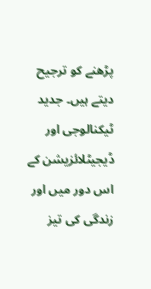پڑھنے کو ترجیح دیتے ہیں۔ جدید ٹیکنالوجی اور ڈیجیٹلائزیشن کے اس دور میں اور زندگی کی تیز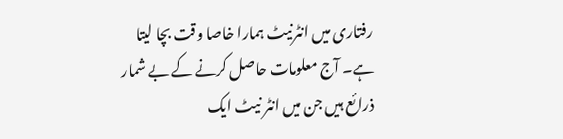رفتاری میں انٹرنیٹ ہمارا خاصا وقت بچا لیتا ہے۔ آج معلومات حاصل کرنے کے بے شمار ذرائع ہیں جن میں انٹر نیٹ ایک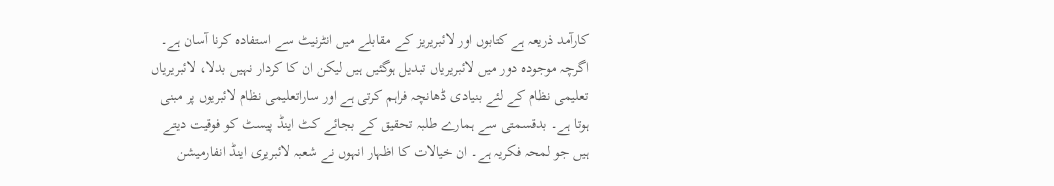کارآمد ذریعہ ہے کتابوں اور لائبریریز کے مقابلے میں انٹرنیٹ سے استفادہ کرنا آسان ہے۔ اگرچہ موجودہ دور میں لائبریریاں تبدیل ہوگئیں ہیں لیکن ان کا کردار نہیں بدلا، لائبریریاں تعلیمی نظام کے لئے بنیادی ڈھانچہ فراہم کرتی ہے اور ساراتعلیمی نظام لائبریوں پر مبنی ہوتا ہے۔ بدقسمتی سے ہمارے طلبہ تحقیق کے بجائے کٹ اینڈ پیسٹ کو فوقیت دیتے ہیں جو لمحہ فکریہ ہے۔ ان خیالات کا اظہار انہوں نے شعبہ لائبریری اینڈ انفارمیشن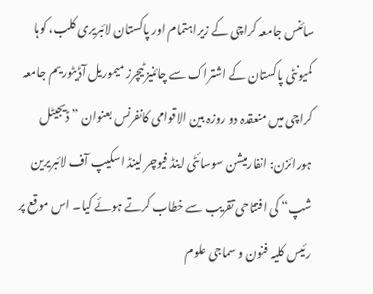سائنس جامعہ کراچی کے زیراہتمام اور پاکستان لائبریری کلب، کوہا کمیونٹی پاکستان کے اشتراک سے چائنیز ٹیچرز میموریل آڈیٹوریم جامعہ کراچی میں منعقدہ دو روزہ بین الاقوامی کانفرنس بعنوان ”ڈیجیٹل ہورائزن: انفارمیشن سوسائٹی اینڈ فیوچر لینڈ اسکیپ آف لائبریرین شپ“ کی افتتاحی تقریب سے خطاب کرتے ہوئے کیا۔ اس موقع پر رئیس کلیہ فنون و سماجی علوم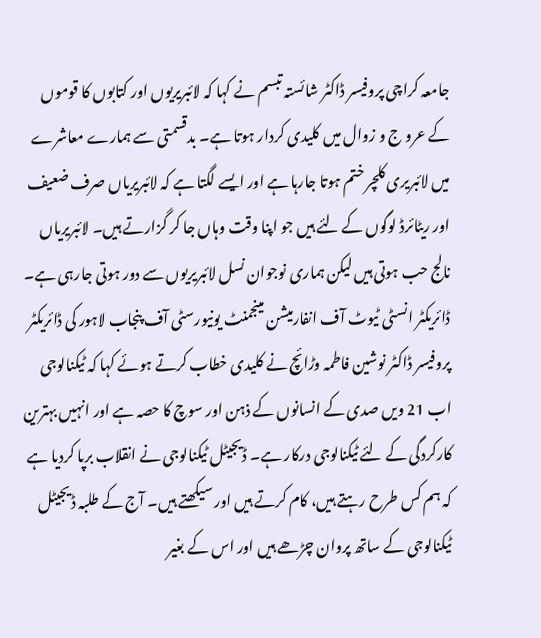جامعہ کراچی پروفیسر ڈاکٹر شائستہ تبسم نے کہا کہ لائبریریوں اور کتابوں کا قوموں کے عرو ج و زوال میں کلیدی کردار ہوتا ہے۔ بدقسمتی سے ہمارے معاشرے میں لائبریری کلچر ختم ہوتا جارہا ہے اور ایسے لگتا ہے کہ لائبریریاں صرف ضعیف اور ریٹائرڈ لوگوں کے لئے ہیں جو اپنا وقت وہاں جا کر گزارتے ہیں۔ لائبریریاں نالج حب ہوتی ہیں لیکن ہماری نوجوان نسل لائبریریوں سے دور ہوتی جارہی ہے۔ ڈائریکٹر انسٹی ٹیوٹ آف انفارمیشن مینجمنٹ یونیورسٹی آف پنجاب لاہور کی ڈائریکٹر پروفیسر ڈاکٹر نوشین فاطمہ وڑائچ نے کلیدی خطاب کرتے ہوئے کہا کہ ٹیکنالوجی اب 21 ویں صدی کے انسانوں کے ذہن اور سوچ کا حصہ ہے اور انہیں بہترین کارکردگی کے لئے ٹیکنالوجی درکار ہے۔ ڈیجیٹل ٹیکنالوجی نے انقلاب برپا کردیا ہے کہ ہم کس طرح رہتے ہیں، کام کرتے ہیں اور سیکھتے ہیں۔ آج کے طلبہ ڈیجیٹل ٹیکنالوجی کے ساتھ پروان چڑھے ہیں اور اس کے بغیر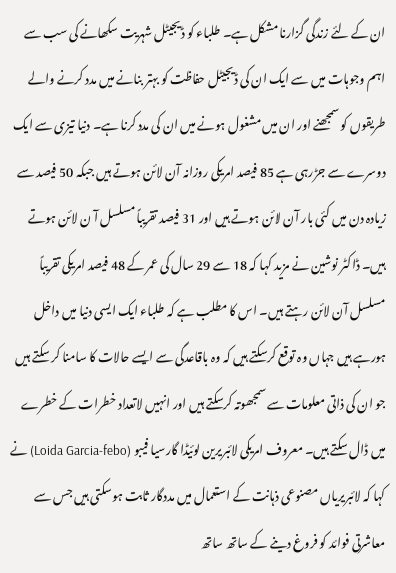ان کے لئے زندگی گزارنا مشکل ہے۔ طلباء کو ڈیجیٹل شہریت سکھانے کی سب سے اہم وجوہات میں سے ایک ان کی ڈیجیٹل حفاظت کو بہتر بنانے میں مدد کرنے والے طریقوں کو سمجھنے اور ان میں مشغول ہونے میں ان کی مدد کرنا ہے۔ دنیا تیزی سے ایک دوسرے سے جڑرہی ہے 85 فیصد امریکی روزانہ آن لائن ہوتے ہیں جبکہ 50 فیصد سے زیادہ دن میں کئی بار آن لائن ہوتے ہیں اور 31 فیصد تقریباً مسلسل آ ن لائن ہوتے ہیں۔ ڈاکٹر نوشین نے مزید کہا کہ 18 سے 29 سال کی عمر کے 48 فیصد امریکی تقریباً مسلسل آن لائن رہتے ہیں۔ اس کا مطلب ہے کہ طلباء ایک ایسی دنیا میں داخل ہورہے ہیں جہاں وہ توقع کرسکتے ہیں کہ وہ باقاعدگی سے ایسے حالات کا سامنا کر سکتے ہیں جو ان کی ذاتی معلومات سے سمجھوتہ کرسکتے ہیں اور انہیں لاتعداد خطرات کے خطرے میں ڈال سکتے ہیں۔ معروف امریکی لائبریرین لوئیڈا گارسیا فیبو (Loida Garcia-febo) نے کہا کہ لائبریریاں مصنوعی ذہانت کے استعمال میں مددگار ثابت ہوسکتی ہیں جس سے معاشرتی فوائد کو فروغ دینے کے ساتھ ساتھ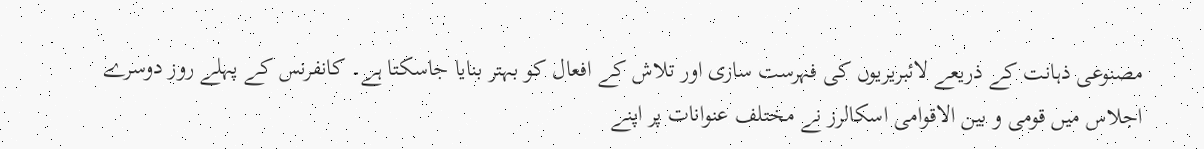مصنوعی ذہانت کے ذریعے لائبریریوں کی فہرست سازی اور تلاش کے افعال کو بہتر بنایا جاسکتا ہے۔ کانفرنس کے پہلے روز دوسرے اجلاس میں قومی و بین الاقوامی اسکالرز نے مختلف عنوانات پر اپنے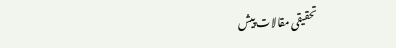تحقیقی مقالات پیش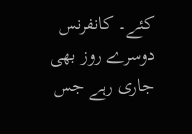کئے۔ کانفرنس دوسرے روز بھی جاری رہے جس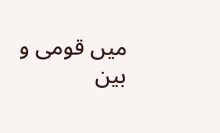میں قومی و بین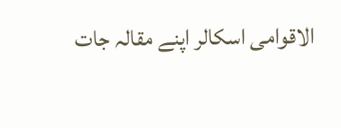الاقوامی اسکالر اپنے مقالہ جات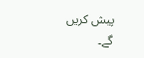پیش کریں گے۔